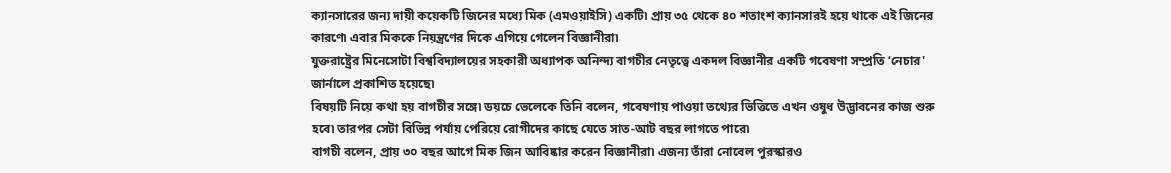ক্যানসারের জন্য দায়ী কয়েকটি জিনের মধ্যে মিক (এমওয়াইসি) একটি৷ প্রায় ৩৫ থেকে ৪০ শতাংশ ক্যানসারই হয়ে থাকে এই জিনের কারণে৷ এবার মিককে নিয়ন্ত্রণের দিকে এগিয়ে গেলেন বিজ্ঞানীরা৷
যুক্তরাষ্ট্রের মিনেসোটা বিশ্ববিদ্যালয়ের সহকারী অধ্যাপক অনিন্দ্য বাগচীর নেতৃত্বে একদল বিজ্ঞানীর একটি গবেষণা সম্প্রতি ‘নেচার' জার্নালে প্রকাশিত হয়েছে৷
বিষয়টি নিয়ে কথা হয় বাগচীর সঙ্গে৷ ডয়চে ভেলেকে তিনি বলেন, গবেষণায় পাওয়া তথ্যের ভিত্তিতে এখন ওষুধ উদ্ভাবনের কাজ শুরু হবে৷ তারপর সেটা বিভিন্ন পর্যায় পেরিয়ে রোগীদের কাছে যেতে সাত-আট বছর লাগতে পারে৷
বাগচী বলেন, প্রায় ৩০ বছর আগে মিক জিন আবিষ্কার করেন বিজ্ঞানীরা৷ এজন্য তাঁরা নোবেল পুরস্কারও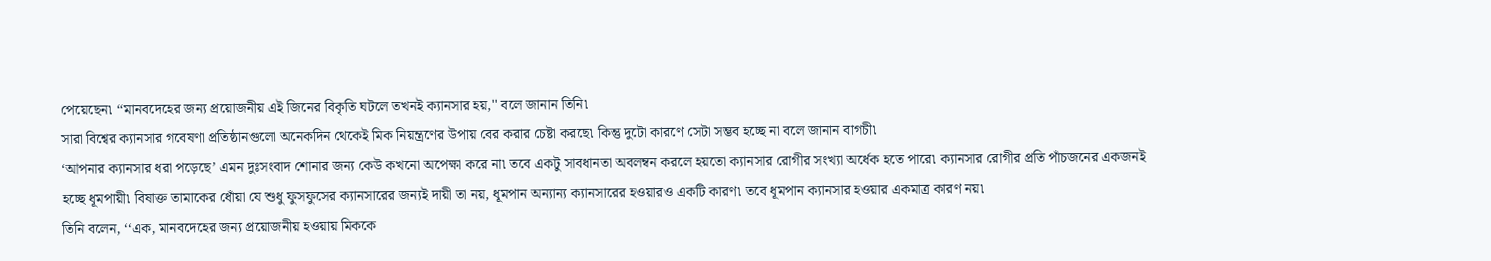পেয়েছেন৷ ‘‘মানবদেহের জন্য প্রয়োজনীয় এই জিনের বিকৃতি ঘটলে তখনই ক্যানসার হয়,'' বলে জানান তিনি৷
সারা বিশ্বের ক্যানসার গবেষণা প্রতিষ্ঠানগুলো অনেকদিন থেকেই মিক নিয়ন্ত্রণের উপায় বের করার চেষ্টা করছে৷ কিন্তু দুটো কারণে সেটা সম্ভব হচ্ছে না বলে জানান বাগচী৷
‘আপনার ক্যানসার ধরা পড়েছে’ এমন দুঃসংবাদ শোনার জন্য কেউ কখনো অপেক্ষা করে না৷ তবে একটু সাবধানতা অবলম্বন করলে হয়তো ক্যানসার রোগীর সংখ্যা অর্ধেক হতে পারে৷ ক্যানসার রোগীর প্রতি পাঁচজনের একজনই হচ্ছে ধূমপায়ী৷ বিষাক্ত তামাকের ধোঁয়া যে শুধু ফুসফুসের ক্যানসারের জন্যই দায়ী তা নয়, ধূমপান অন্যান্য ক্যানসারের হওয়ারও একটি কারণ৷ তবে ধূমপান ক্যানসার হওয়ার একমাত্র কারণ নয়৷
তিনি বলেন, ‘‘এক, মানবদেহের জন্য প্রয়োজনীয় হওয়ায় মিককে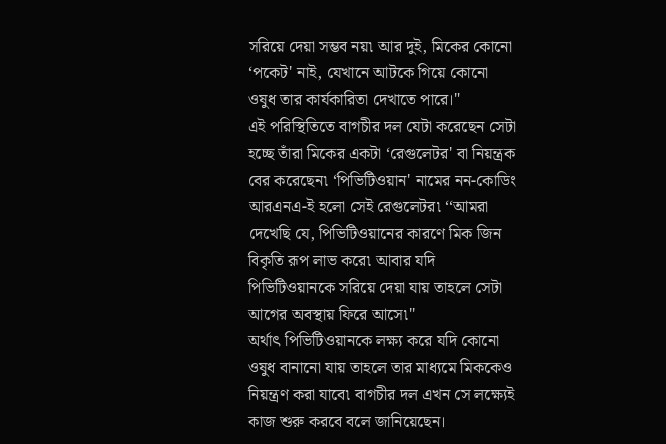সরিয়ে দেয়া সম্ভব নয়৷ আর দুই, মিকের কোনো ‘পকেট' নাই, যেখানে আটকে গিয়ে কোনো ওষুধ তার কার্যকারিতা দেখাতে পারে।"
এই পরিস্থিতিতে বাগচীর দল যেটা করেছেন সেটা হচ্ছে তাঁরা মিকের একটা ‘রেগুলেটর' বা নিয়ন্ত্রক বের করেছেন৷ ‘পিভিটিওয়ান' নামের নন-কোডিং আরএনএ-ই হলো সেই রেগুলেটর৷ ‘‘আমরা দেখেছি যে, পিভিটিওয়ানের কারণে মিক জিন বিকৃতি রূপ লাভ করে৷ আবার যদি পিভিটিওয়ানকে সরিয়ে দেয়া যায় তাহলে সেটা আগের অবস্থায় ফিরে আসে৷''
অর্থাৎ পিভিটিওয়ানকে লক্ষ্য করে যদি কোনো ওষুধ বানানো যায় তাহলে তার মাধ্যমে মিককেও নিয়ন্ত্রণ করা যাবে৷ বাগচীর দল এখন সে লক্ষ্যেই কাজ শুরু করবে বলে জানিয়েছেন।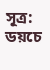সূত্র: ডয়চে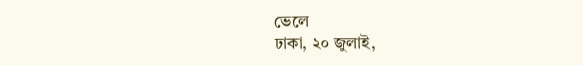ভেলে
ঢাকা, ২০ জুলাই,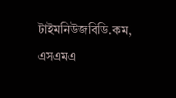টাইমনিউজবিডি.কম, এসএমএ